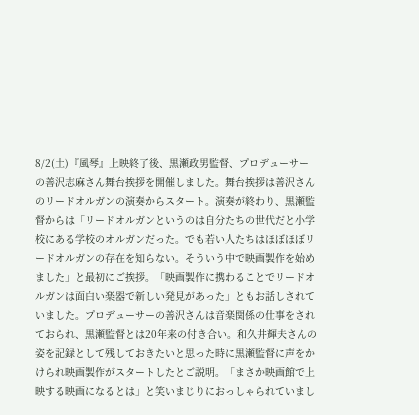8/2(土)『風琴』上映終了後、黒瀬政男監督、プロデューサーの善沢志麻さん舞台挨拶を開催しました。舞台挨拶は善沢さんのリードオルガンの演奏からスタート。演奏が終わり、黒瀬監督からは「リードオルガンというのは自分たちの世代だと小学校にある学校のオルガンだった。でも若い人たちはほぼほぼリードオルガンの存在を知らない。そういう中で映画製作を始めました」と最初にご挨拶。「映画製作に携わることでリードオルガンは面白い楽器で新しい発見があった」ともお話しされていました。プロデューサーの善沢さんは音楽関係の仕事をされておられ、黒瀬監督とは20年来の付き合い。和久井輝夫さんの姿を記録として残しておきたいと思った時に黒瀬監督に声をかけられ映画製作がスタートしたとご説明。「まさか映画館で上映する映画になるとは」と笑いまじりにおっしゃられていまし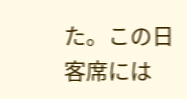た。この日客席には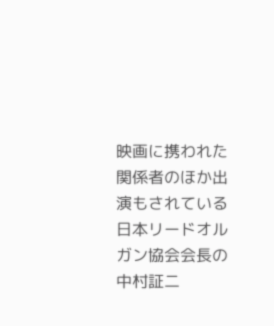映画に携われた関係者のほか出演もされている日本リードオルガン協会会長の中村証二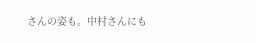さんの姿も。中村さんにも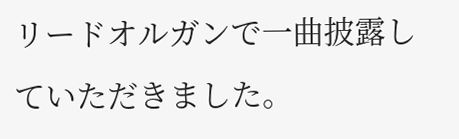リードオルガンで一曲披露していただきました。